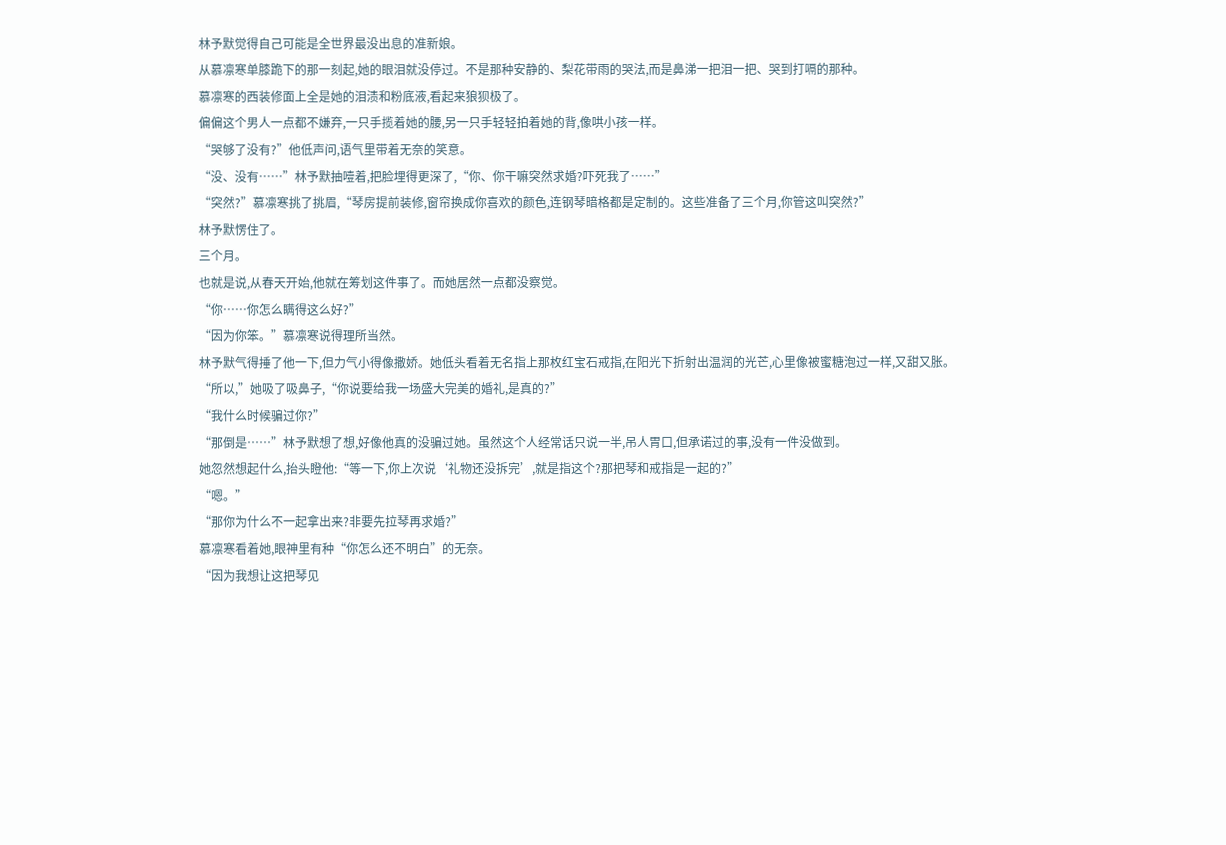林予默觉得自己可能是全世界最没出息的准新娘。
从慕凛寒单膝跪下的那一刻起,她的眼泪就没停过。不是那种安静的、梨花带雨的哭法,而是鼻涕一把泪一把、哭到打嗝的那种。
慕凛寒的西装修面上全是她的泪渍和粉底液,看起来狼狈极了。
偏偏这个男人一点都不嫌弃,一只手揽着她的腰,另一只手轻轻拍着她的背,像哄小孩一样。
“哭够了没有?”他低声问,语气里带着无奈的笑意。
“没、没有……”林予默抽噎着,把脸埋得更深了,“你、你干嘛突然求婚?吓死我了……”
“突然?”慕凛寒挑了挑眉,“琴房提前装修,窗帘换成你喜欢的颜色,连钢琴暗格都是定制的。这些准备了三个月,你管这叫突然?”
林予默愣住了。
三个月。
也就是说,从春天开始,他就在筹划这件事了。而她居然一点都没察觉。
“你……你怎么瞒得这么好?”
“因为你笨。”慕凛寒说得理所当然。
林予默气得捶了他一下,但力气小得像撒娇。她低头看着无名指上那枚红宝石戒指,在阳光下折射出温润的光芒,心里像被蜜糖泡过一样,又甜又胀。
“所以,”她吸了吸鼻子,“你说要给我一场盛大完美的婚礼,是真的?”
“我什么时候骗过你?”
“那倒是……”林予默想了想,好像他真的没骗过她。虽然这个人经常话只说一半,吊人胃口,但承诺过的事,没有一件没做到。
她忽然想起什么,抬头瞪他:“等一下,你上次说‘礼物还没拆完’,就是指这个?那把琴和戒指是一起的?”
“嗯。”
“那你为什么不一起拿出来?非要先拉琴再求婚?”
慕凛寒看着她,眼神里有种“你怎么还不明白”的无奈。
“因为我想让这把琴见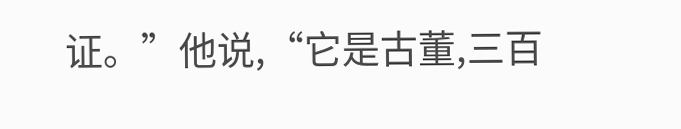证。”他说,“它是古董,三百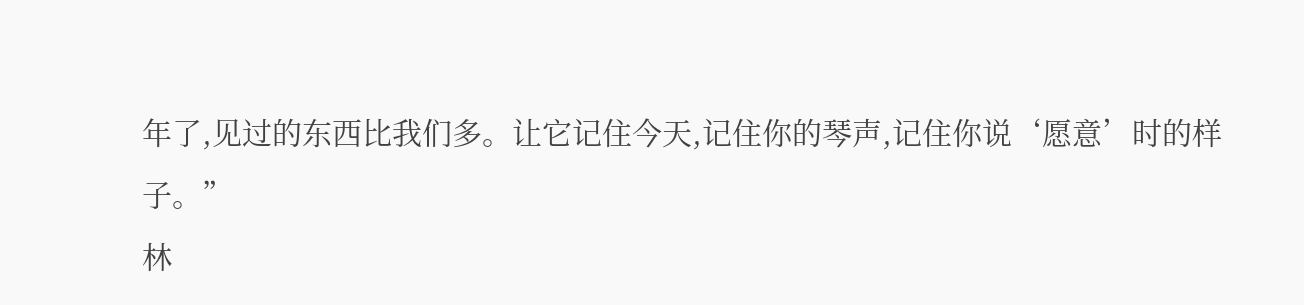年了,见过的东西比我们多。让它记住今天,记住你的琴声,记住你说‘愿意’时的样子。”
林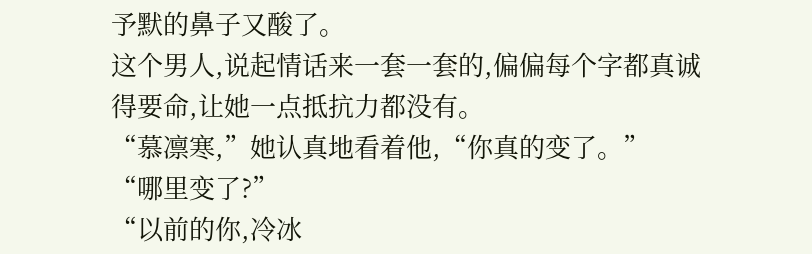予默的鼻子又酸了。
这个男人,说起情话来一套一套的,偏偏每个字都真诚得要命,让她一点抵抗力都没有。
“慕凛寒,”她认真地看着他,“你真的变了。”
“哪里变了?”
“以前的你,冷冰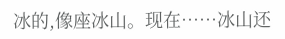冰的,像座冰山。现在……冰山还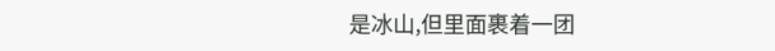是冰山,但里面裹着一团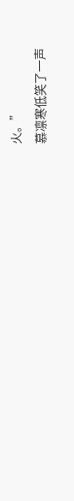火。”
慕凛寒低笑了一声